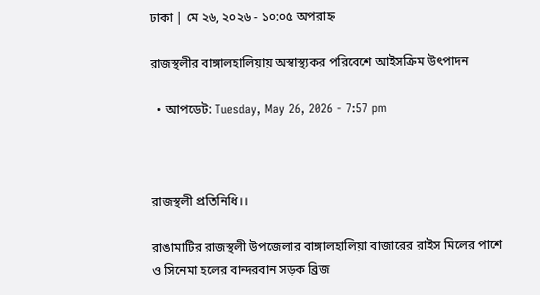ঢাকা | মে ২৬, ২০২৬ - ১০:০৫ অপরাহ্ন

রাজস্থলীর বাঙ্গালহালিয়ায় অস্বাস্থ্যকর পরিবেশে আইসক্রিম উৎপাদন

  • আপডেট: Tuesday, May 26, 2026 - 7:57 pm



রাজস্থলী প্রতিনিধি।।

রাঙামাটির রাজস্থলী উপজেলার বাঙ্গালহালিয়া বাজারের রাইস মিলের পাশে ও সিনেমা হলের বান্দরবান সড়ক ব্রিজ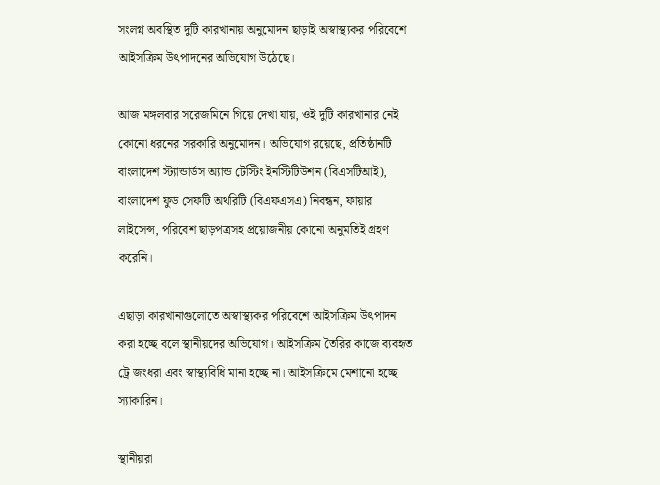সংলগ্ন অবস্থিত দুটি কারখানায় অনুমোদন ছাড়াই অস্বাস্থ্যকর পরিবেশে আইসক্রিম উৎপাদনের অভিযোগ উঠেছে।

আজ মঙ্গলবার সরেজমিনে গিয়ে দেখা যায়, ওই দুটি কারখানার নেই কোনো ধরনের সরকারি অনুমোদন। অভিযোগ রয়েছে, প্রতিষ্ঠানটি বাংলাদেশ স্ট্যান্ডার্ডস অ্যান্ড টেস্টিং ইনস্টিটিউশন (বিএসটিআই), বাংলাদেশ ফুড সেফটি অথরিটি (বিএফএসএ) নিবন্ধন, ফায়ার লাইসেন্স, পরিবেশ ছাড়পত্রসহ প্রয়োজনীয় কোনো অনুমতিই গ্রহণ করেনি।

এছাড়া কারখানাগুলোতে অস্বাস্থ্যকর পরিবেশে আইসক্রিম উৎপাদন করা হচ্ছে বলে স্থানীয়দের অভিযোগ। আইসক্রিম তৈরির কাজে ব্যবহৃত ট্রে জংধরা এবং স্বাস্থ্যবিধি মানা হচ্ছে না। আইসক্রিমে মেশানো হচ্ছে স্যাকারিন।

স্থানীয়রা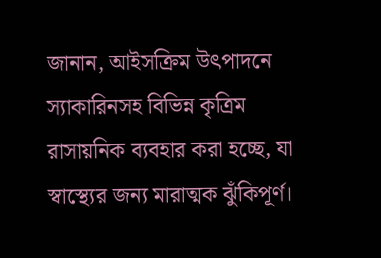জানান, আইসক্রিম উৎপাদনে স্যাকারিনসহ বিভিন্ন কৃত্রিম রাসায়নিক ব্যবহার করা হচ্ছে, যা স্বাস্থ্যের জন্য মারাত্মক ঝুঁকিপূর্ণ।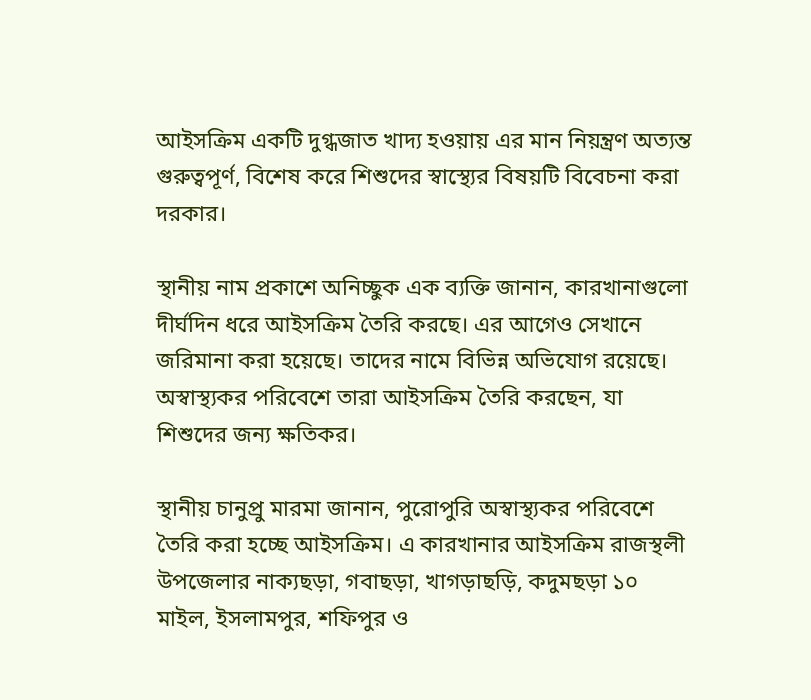আইসক্রিম একটি দুগ্ধজাত খাদ্য হওয়ায় এর মান নিয়ন্ত্রণ অত্যন্ত গুরুত্বপূর্ণ, বিশেষ করে শিশুদের স্বাস্থ্যের বিষয়টি বিবেচনা করা দরকার।

স্থানীয় নাম প্রকাশে অনিচ্ছুক এক ব্যক্তি জানান, কারখানাগুলো দীর্ঘদিন ধরে আইসক্রিম তৈরি করছে। এর আগেও সেখানে জরিমানা করা হয়েছে। তাদের নামে বিভিন্ন অভিযোগ রয়েছে। অস্বাস্থ্যকর পরিবেশে তারা আইসক্রিম তৈরি করছেন, যা শিশুদের জন্য ক্ষতিকর।

স্থানীয় চানুপ্রু মারমা জানান, পুরোপুরি অস্বাস্থ্যকর পরিবেশে তৈরি করা হচ্ছে আইসক্রিম। এ কারখানার আইসক্রিম রাজস্থলী উপজেলার নাক্যছড়া, গবাছড়া, খাগড়াছড়ি, কদুমছড়া ১০ মাইল, ইসলামপুর, শফিপুর ও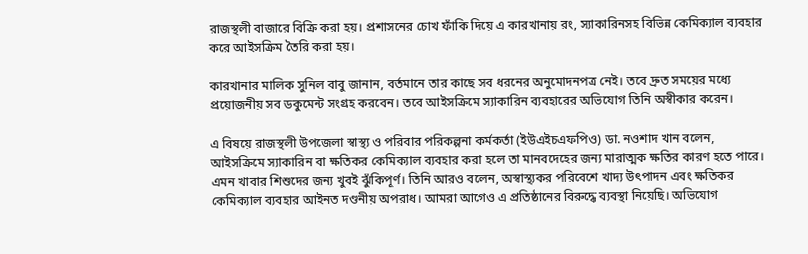রাজস্থলী বাজারে বিক্রি করা হয়। প্রশাসনের চোখ ফাঁকি দিয়ে এ কারখানায় রং, স্যাকারিনসহ বিভিন্ন কেমিক্যাল ব্যবহার করে আইসক্রিম তৈরি করা হয়।

কারখানার মালিক সুনিল বাবু জানান, বর্তমানে তার কাছে সব ধরনের অনুমোদনপত্র নেই। তবে দ্রুত সময়ের মধ্যে প্রয়োজনীয় সব ডকুমেন্ট সংগ্রহ করবেন। তবে আইসক্রিমে স্যাকারিন ব্যবহারের অভিযোগ তিনি অস্বীকার করেন।

এ বিষয়ে রাজস্থলী উপজেলা স্বাস্থ্য ও পরিবার পরিকল্পনা কর্মকর্তা (ইউএইচএফপিও) ডা. নওশাদ খান বলেন, আইসক্রিমে স্যাকারিন বা ক্ষতিকর কেমিক্যাল ব্যবহার করা হলে তা মানবদেহের জন্য মারাত্মক ক্ষতির কারণ হতে পারে। এমন খাবার শিশুদের জন্য খুবই ঝুঁকিপূর্ণ। তিনি আরও বলেন, অস্বাস্থ্যকর পরিবেশে খাদ্য উৎপাদন এবং ক্ষতিকর কেমিক্যাল ব্যবহার আইনত দণ্ডনীয় অপরাধ। আমরা আগেও এ প্রতিষ্ঠানের বিরুদ্ধে ব্যবস্থা নিয়েছি। অভিযোগ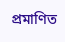প্রমাণিত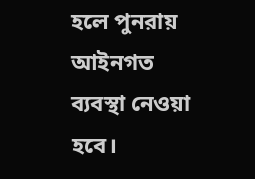হলে পুনরায় আইনগত ব্যবস্থা নেওয়া হবে।